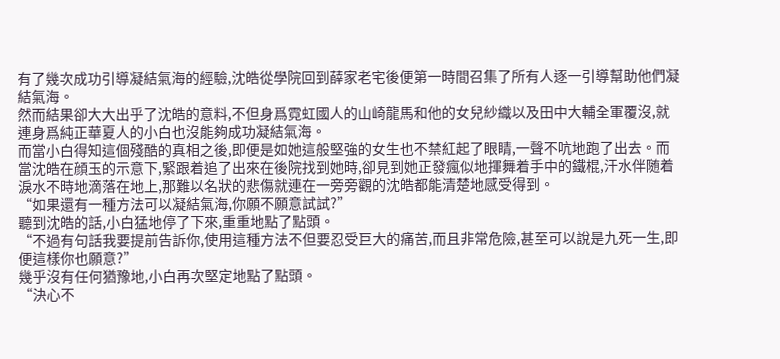有了幾次成功引導凝結氣海的經驗,沈皓從學院回到薛家老宅後便第一時間召集了所有人逐一引導幫助他們凝結氣海。
然而結果卻大大出乎了沈皓的意料,不但身爲霓虹國人的山崎龍馬和他的女兒紗織以及田中大輔全軍覆沒,就連身爲純正華夏人的小白也沒能夠成功凝結氣海。
而當小白得知這個殘酷的真相之後,即便是如她這般堅強的女生也不禁紅起了眼睛,一聲不吭地跑了出去。而當沈皓在顔玉的示意下,緊跟着追了出來在後院找到她時,卻見到她正發瘋似地揮舞着手中的鐵棍,汗水伴随着淚水不時地滴落在地上,那難以名狀的悲傷就連在一旁旁觀的沈皓都能清楚地感受得到。
“如果還有一種方法可以凝結氣海,你願不願意試試?”
聽到沈皓的話,小白猛地停了下來,重重地點了點頭。
“不過有句話我要提前告訴你,使用這種方法不但要忍受巨大的痛苦,而且非常危險,甚至可以說是九死一生,即便這樣你也願意?”
幾乎沒有任何猶豫地,小白再次堅定地點了點頭。
“決心不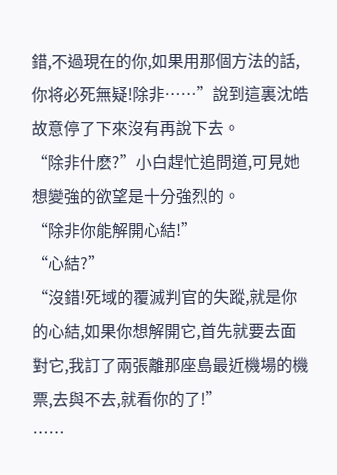錯,不過現在的你,如果用那個方法的話,你将必死無疑!除非……”說到這裏沈皓故意停了下來沒有再說下去。
“除非什麽?”小白趕忙追問道,可見她想變強的欲望是十分強烈的。
“除非你能解開心結!”
“心結?”
“沒錯!死域的覆滅判官的失蹤,就是你的心結,如果你想解開它,首先就要去面對它,我訂了兩張離那座島最近機場的機票,去與不去,就看你的了!”
……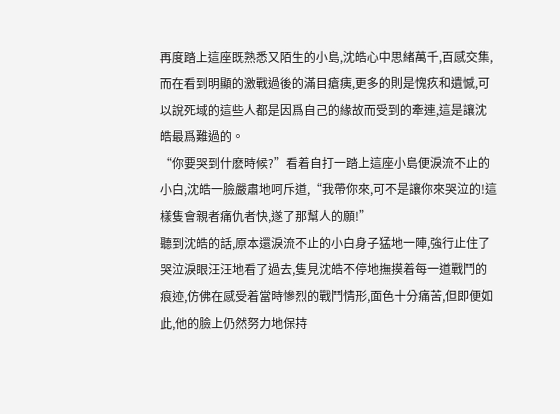再度踏上這座既熟悉又陌生的小島,沈皓心中思緒萬千,百感交集,而在看到明顯的激戰過後的滿目瘡痍,更多的則是愧疚和遺憾,可以說死域的這些人都是因爲自己的緣故而受到的牽連,這是讓沈皓最爲難過的。
“你要哭到什麽時候?”看着自打一踏上這座小島便淚流不止的小白,沈皓一臉嚴肅地呵斥道,“我帶你來,可不是讓你來哭泣的!這樣隻會親者痛仇者快,遂了那幫人的願!”
聽到沈皓的話,原本還淚流不止的小白身子猛地一陣,強行止住了哭泣淚眼汪汪地看了過去,隻見沈皓不停地撫摸着每一道戰鬥的痕迹,仿佛在感受着當時慘烈的戰鬥情形,面色十分痛苦,但即便如此,他的臉上仍然努力地保持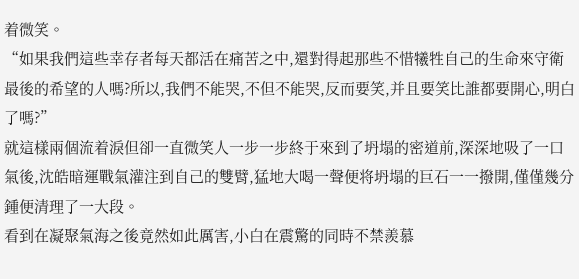着微笑。
“如果我們這些幸存者每天都活在痛苦之中,還對得起那些不惜犧牲自己的生命來守衛最後的希望的人嗎?所以,我們不能哭,不但不能哭,反而要笑,并且要笑比誰都要開心,明白了嗎?”
就這樣兩個流着淚但卻一直微笑人一步一步終于來到了坍塌的密道前,深深地吸了一口氣後,沈皓暗運戰氣灌注到自己的雙臂,猛地大喝一聲便将坍塌的巨石一一撥開,僅僅幾分鍾便清理了一大段。
看到在凝聚氣海之後竟然如此厲害,小白在震驚的同時不禁羨慕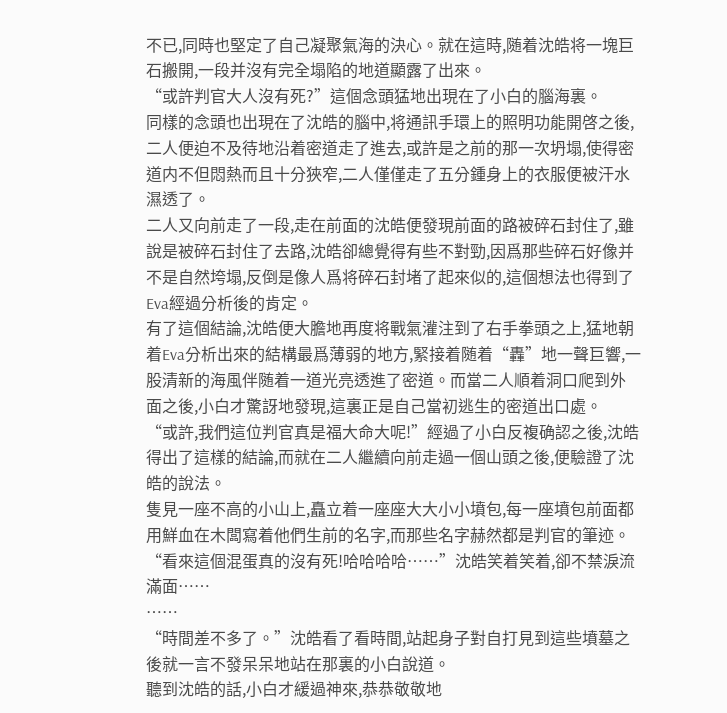不已,同時也堅定了自己凝聚氣海的決心。就在這時,随着沈皓将一塊巨石搬開,一段并沒有完全塌陷的地道顯露了出來。
“或許判官大人沒有死?”這個念頭猛地出現在了小白的腦海裏。
同樣的念頭也出現在了沈皓的腦中,将通訊手環上的照明功能開啓之後,二人便迫不及待地沿着密道走了進去,或許是之前的那一次坍塌,使得密道内不但悶熱而且十分狹窄,二人僅僅走了五分鍾身上的衣服便被汗水濕透了。
二人又向前走了一段,走在前面的沈皓便發現前面的路被碎石封住了,雖說是被碎石封住了去路,沈皓卻總覺得有些不對勁,因爲那些碎石好像并不是自然垮塌,反倒是像人爲将碎石封堵了起來似的,這個想法也得到了Eva經過分析後的肯定。
有了這個結論,沈皓便大膽地再度将戰氣灌注到了右手拳頭之上,猛地朝着Eva分析出來的結構最爲薄弱的地方,緊接着随着“轟”地一聲巨響,一股清新的海風伴随着一道光亮透進了密道。而當二人順着洞口爬到外面之後,小白才驚訝地發現,這裏正是自己當初逃生的密道出口處。
“或許,我們這位判官真是福大命大呢!”經過了小白反複确認之後,沈皓得出了這樣的結論,而就在二人繼續向前走過一個山頭之後,便驗證了沈皓的說法。
隻見一座不高的小山上,矗立着一座座大大小小墳包,每一座墳包前面都用鮮血在木闆寫着他們生前的名字,而那些名字赫然都是判官的筆迹。
“看來這個混蛋真的沒有死!哈哈哈哈……”沈皓笑着笑着,卻不禁淚流滿面……
……
“時間差不多了。”沈皓看了看時間,站起身子對自打見到這些墳墓之後就一言不發呆呆地站在那裏的小白說道。
聽到沈皓的話,小白才緩過神來,恭恭敬敬地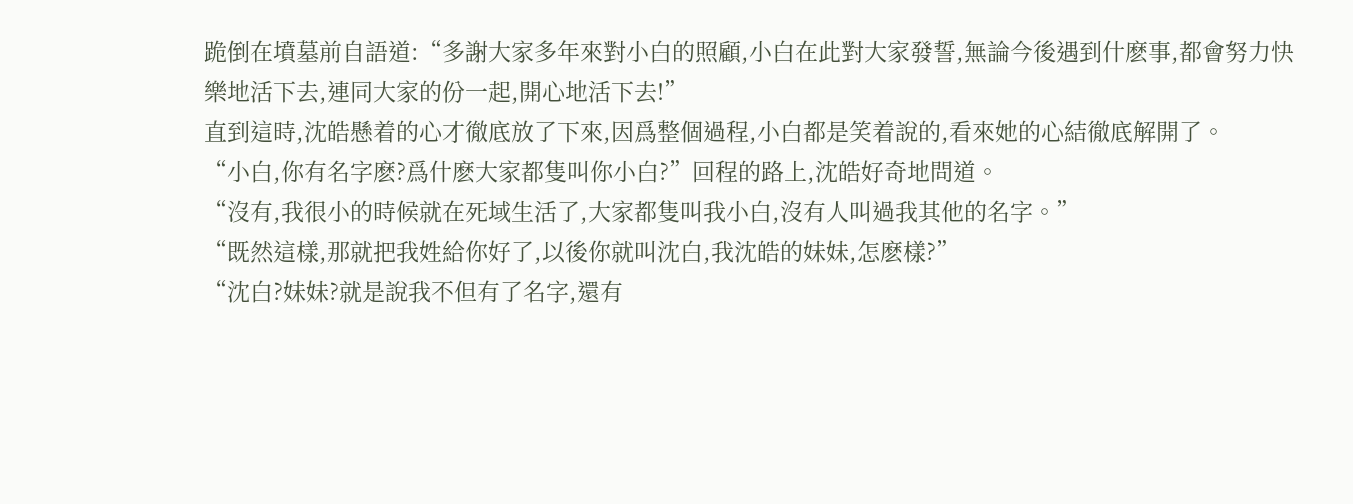跪倒在墳墓前自語道:“多謝大家多年來對小白的照顧,小白在此對大家發誓,無論今後遇到什麽事,都會努力快樂地活下去,連同大家的份一起,開心地活下去!”
直到這時,沈皓懸着的心才徹底放了下來,因爲整個過程,小白都是笑着說的,看來她的心結徹底解開了。
“小白,你有名字麽?爲什麽大家都隻叫你小白?”回程的路上,沈皓好奇地問道。
“沒有,我很小的時候就在死域生活了,大家都隻叫我小白,沒有人叫過我其他的名字。”
“既然這樣,那就把我姓給你好了,以後你就叫沈白,我沈皓的妹妹,怎麽樣?”
“沈白?妹妹?就是說我不但有了名字,還有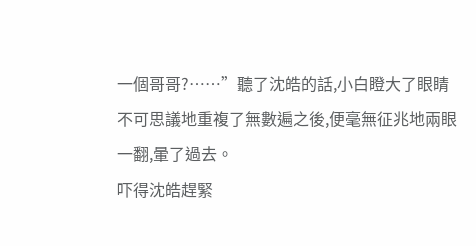一個哥哥?……”聽了沈皓的話,小白瞪大了眼睛不可思議地重複了無數遍之後,便毫無征兆地兩眼一翻,暈了過去。
吓得沈皓趕緊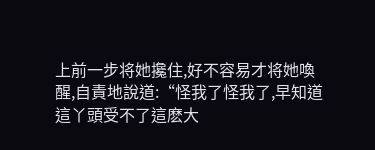上前一步将她攙住,好不容易才将她喚醒,自責地說道:“怪我了怪我了,早知道這丫頭受不了這麽大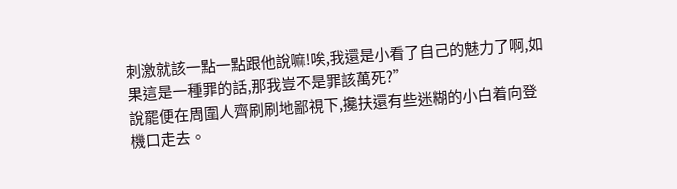刺激就該一點一點跟他說嘛!唉,我還是小看了自己的魅力了啊,如果這是一種罪的話,那我豈不是罪該萬死?”
說罷便在周圍人齊刷刷地鄙視下,攙扶還有些迷糊的小白着向登機口走去。